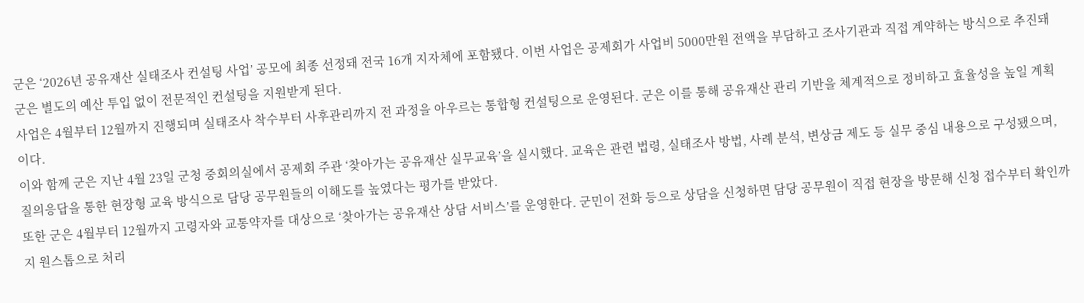군은 ‘2026년 공유재산 실태조사 컨설팅 사업’ 공모에 최종 선정돼 전국 16개 지자체에 포함됐다. 이번 사업은 공제회가 사업비 5000만원 전액을 부담하고 조사기관과 직접 계약하는 방식으로 추진돼 군은 별도의 예산 투입 없이 전문적인 컨설팅을 지원받게 된다.
사업은 4월부터 12월까지 진행되며 실태조사 착수부터 사후관리까지 전 과정을 아우르는 통합형 컨설팅으로 운영된다. 군은 이를 통해 공유재산 관리 기반을 체계적으로 정비하고 효율성을 높일 계획이다.
이와 함께 군은 지난 4월 23일 군청 중회의실에서 공제회 주관 ‘찾아가는 공유재산 실무교육’을 실시했다. 교육은 관련 법령, 실태조사 방법, 사례 분석, 변상금 제도 등 실무 중심 내용으로 구성됐으며, 질의응답을 통한 현장형 교육 방식으로 담당 공무원들의 이해도를 높였다는 평가를 받았다.
또한 군은 4월부터 12월까지 고령자와 교통약자를 대상으로 ‘찾아가는 공유재산 상담 서비스’를 운영한다. 군민이 전화 등으로 상담을 신청하면 담당 공무원이 직접 현장을 방문해 신청 접수부터 확인까지 원스톱으로 처리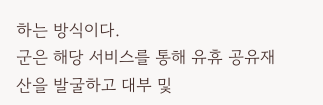하는 방식이다.
군은 해당 서비스를 통해 유휴 공유재산을 발굴하고 대부 및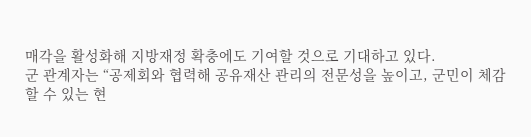매각을 활성화해 지방재정 확충에도 기여할 것으로 기대하고 있다.
군 관계자는 “공제회와 협력해 공유재산 관리의 전문성을 높이고, 군민이 체감할 수 있는 현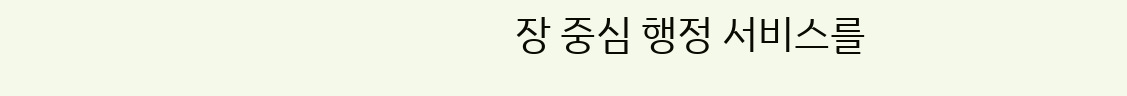장 중심 행정 서비스를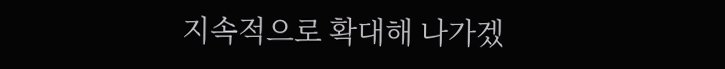지속적으로 확대해 나가겠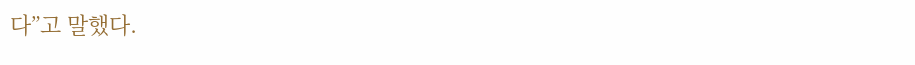다”고 말했다.